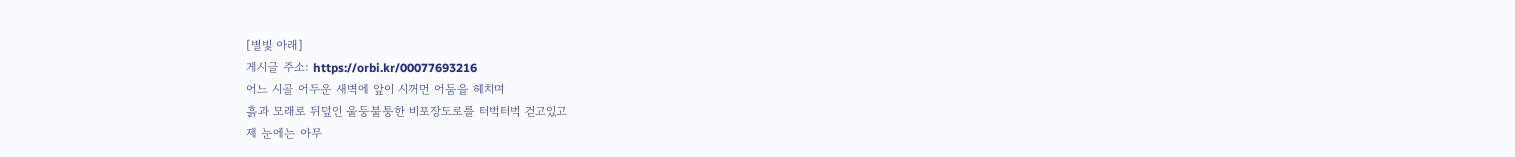[별빛 아래]
게시글 주소: https://orbi.kr/00077693216
어느 시골 어두운 새벽에 앞이 시꺼먼 어둠을 헤치며
흙과 모래로 뒤덮인 울둥불퉁한 비포장도로를 터벅터벅 걷고있고
제 눈에는 아무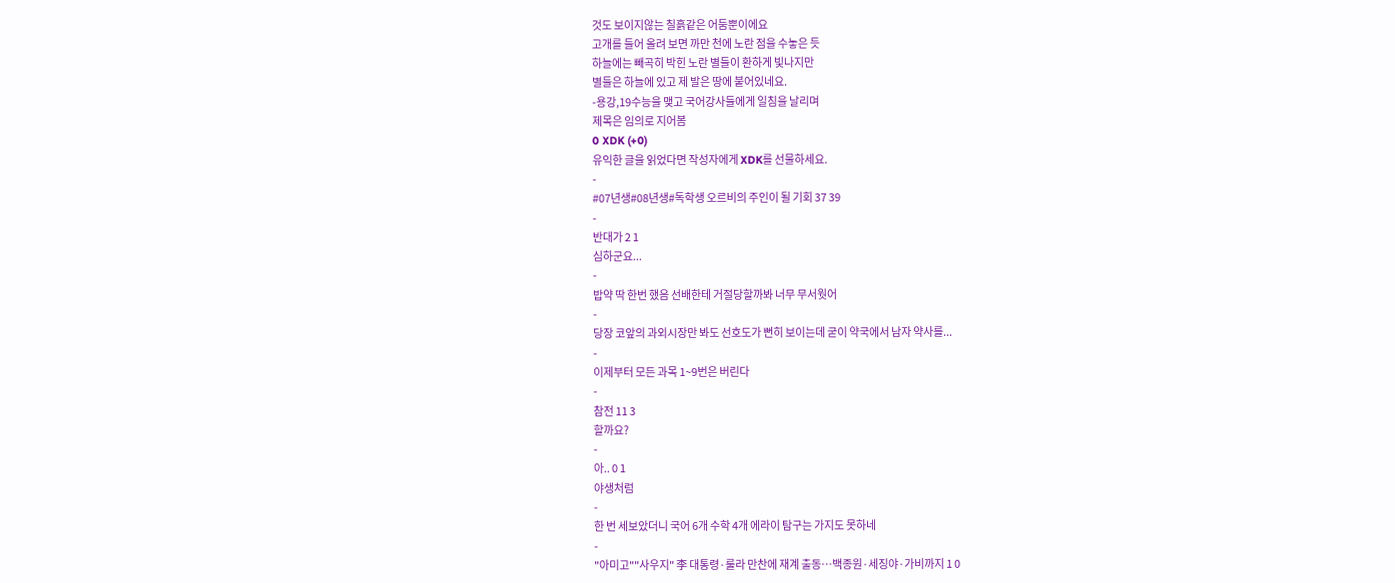것도 보이지않는 칠흙같은 어둠뿐이에요
고개를 들어 올려 보면 까만 천에 노란 점을 수놓은 듯
하늘에는 빼곡히 박힌 노란 별들이 환하게 빛나지만
별들은 하늘에 있고 제 발은 땅에 붙어있네요.
-용강,19수능을 맺고 국어강사들에게 일침을 날리며
제목은 임의로 지어봄
0 XDK (+0)
유익한 글을 읽었다면 작성자에게 XDK를 선물하세요.
-
#07년생#08년생#독학생 오르비의 주인이 될 기회 37 39
-
반대가 2 1
심하군요...
-
밥약 딱 한번 했음 선배한테 거절당할까봐 너무 무서웟어
-
당장 코앞의 과외시장만 봐도 선호도가 뻔히 보이는데 굳이 약국에서 남자 약사를...
-
이제부터 모든 과목 1~9번은 버린다
-
참전 11 3
할까요?
-
아.. 0 1
야생처럼
-
한 번 세보았더니 국어 6개 수학 4개 에라이 탐구는 가지도 못하네
-
"아미고""사우지" 李 대통령·룰라 만찬에 재계 출동…백종원·세징야·가비까지 1 0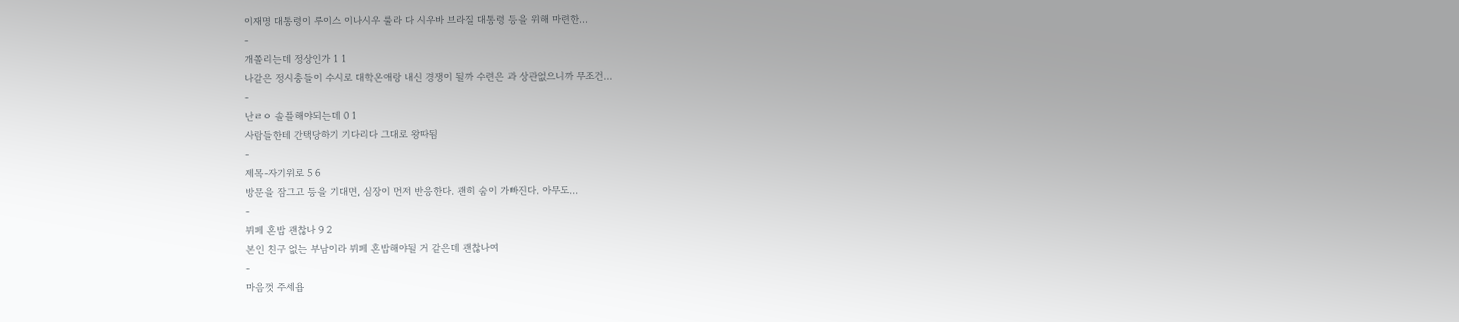이재명 대통령이 루이스 이나시우 룰라 다 시우바 브라질 대통령 등을 위해 마련한...
-
개쫄리는데 정상인가 1 1
나같은 정시충들이 수시로 대학온애랑 내신 경쟁이 될까 수련은 과 상관없으니까 무조건...
-
난ㄹㅇ 솔플해야되는데 0 1
사람들한테 간택당하기 기다리다 그대로 왕따됨
-
제목-자기위로 5 6
방문을 잠그고 등을 기대면, 심장이 먼저 반응한다. 괜히 숨이 가빠진다. 아무도...
-
뷔페 혼밥 괜찮나 9 2
본인 친구 없는 부남이라 뷔페 혼밥해야될 거 같은데 괜찮나여
-
마음껏 주세욥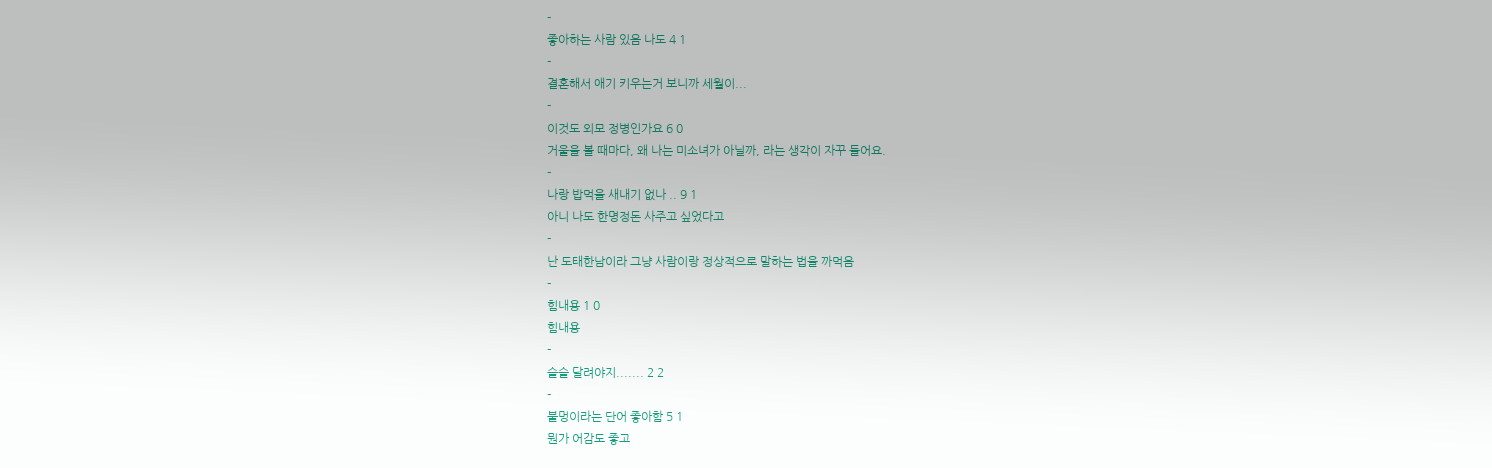-
좋아하는 사람 있음 나도 4 1
-
결혼해서 애기 키우는거 보니까 세월이...
-
이것도 외모 정병인가요 6 0
거울을 볼 때마다, 왜 나는 미소녀가 아닐까, 라는 생각이 자꾸 들어요.
-
나랑 밥먹을 새내기 없나 .. 9 1
아니 나도 한명정돈 사주고 싶었다고
-
난 도태한남이라 그냥 사람이랑 정상적으로 말하는 법을 까먹음
-
힘내용 1 0
힘내용
-
슬슬 달려야지....... 2 2
-
불멍이라는 단어 좋아함 5 1
뭔가 어감도 좋고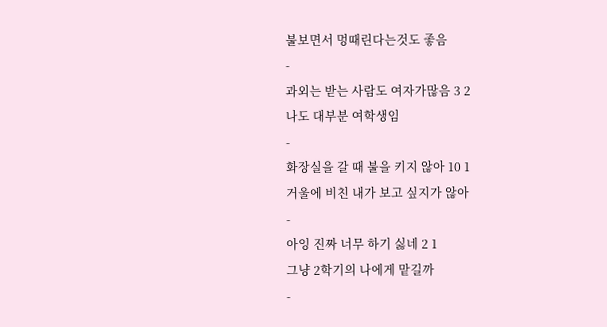불보면서 멍때린다는것도 좋음
-
과외는 받는 사람도 여자가많음 3 2
나도 대부분 여학생임
-
화장실을 갈 때 불을 키지 않아 10 1
거울에 비친 내가 보고 싶지가 않아
-
아잉 진짜 너무 하기 싫네 2 1
그냥 2학기의 나에게 맡길까
-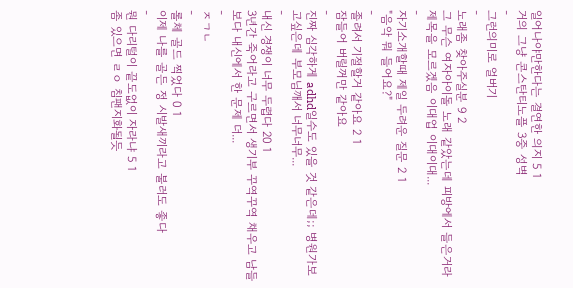일어나야만한다는 결연한 의지 5 1
거의 그냥 콘스탄티노플 3중 성벽
-
그런의미로 얼버기
-
노래좀 찾아주실분 9 2
그 무슨 여자아이돌 노래 같았는데 피방에서 들은거라 제목을 모르겠음 이대업 이대이대...
-
자기소개할때 제일 두려운 질문 2 1
"음악 뭐 들어요?"
-
졸려서 기절할거 같아요 2 1
잠들어 버릴꺼만 같아요
-
진짜 심각하게 adhd일수도 있을 것 같은데;; 병원가보고싶은데 부모님깨서 너무너무...
-
내신 경쟁이 너무 두렵다 20 1
3년간 죽어라고 구르면서 생기부 꾸역꾸역 채우고 남들보다 내신에서 한 문제 더...
-
ㅈㄱㄴ
-
롤체 골드 찍었다 0 1
이제 나를 골든 정 시발새끼라고 불러도 좋다
-
뭔 다리털이 끝도없이 자라냐 5 1
좀 있으면 ㄹㅇ 침팬지화될듯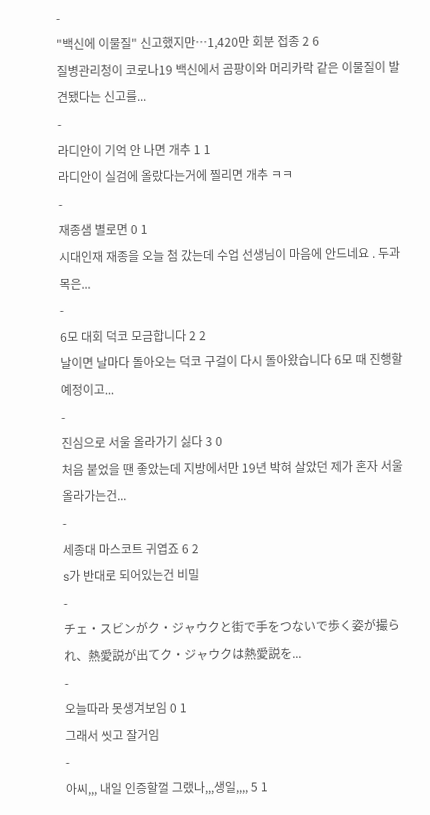-
"백신에 이물질" 신고했지만…1,420만 회분 접종 2 6
질병관리청이 코로나19 백신에서 곰팡이와 머리카락 같은 이물질이 발견됐다는 신고를...
-
라디안이 기억 안 나면 개추 1 1
라디안이 실검에 올랐다는거에 찔리면 개추 ㅋㅋ
-
재종샘 별로면 0 1
시대인재 재종을 오늘 첨 갔는데 수업 선생님이 마음에 안드네요 . 두과목은...
-
6모 대회 덕코 모금합니다 2 2
날이면 날마다 돌아오는 덕코 구걸이 다시 돌아왔습니다 6모 때 진행할 예정이고...
-
진심으로 서울 올라가기 싫다 3 0
처음 붙었을 땐 좋았는데 지방에서만 19년 박혀 살았던 제가 혼자 서울 올라가는건...
-
세종대 마스코트 귀엽죠 6 2
s가 반대로 되어있는건 비밀
-
チェ・スビンがク・ジャウクと街で手をつないで歩く姿が撮られ、熱愛説が出てク・ジャウクは熱愛説を...
-
오늘따라 못생겨보임 0 1
그래서 씻고 잘거임
-
아씨,,, 내일 인증할껄 그랬나,,,생일,,,, 5 1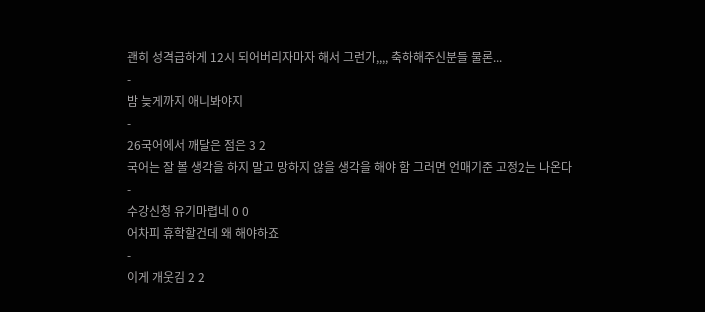괜히 성격급하게 12시 되어버리자마자 해서 그런가,,,, 축하해주신분들 물론...
-
밤 늦게까지 애니봐야지
-
26국어에서 깨달은 점은 3 2
국어는 잘 볼 생각을 하지 말고 망하지 않을 생각을 해야 함 그러면 언매기준 고정2는 나온다
-
수강신청 유기마렵네 0 0
어차피 휴학할건데 왜 해야하죠
-
이게 개웃김 2 2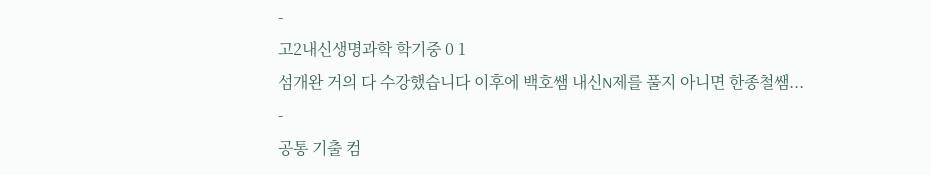-
고2내신생명과학 학기중 0 1
섬개완 거의 다 수강했습니다 이후에 백호쌤 내신N제를 풀지 아니면 한종철쌤...
-
공통 기출 컴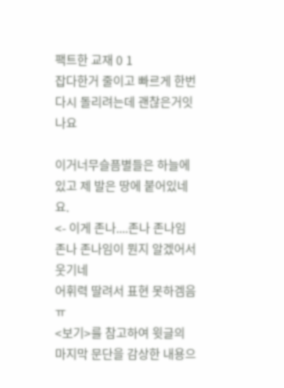팩트한 교재 0 1
잡다한거 줄이고 빠르게 한번 다시 돌리려는데 괜찮은거잇나요

이거너무슬픔별들은 하늘에 있고 제 발은 땅에 붙어있네요.
<- 이게 존나....존나 존나임
존나 존나임이 뭔지 알겠어서 웃기네
어휘력 딸려서 표현 못하겜음 ㅠ
<보기>를 참고하여 윗글의 마지막 문단을 감상한 내용으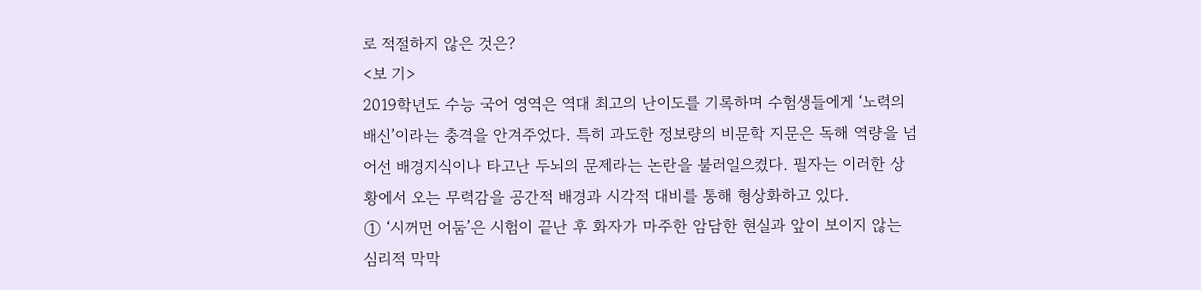로 적절하지 않은 것은?
<보 기>
2019학년도 수능 국어 영역은 역대 최고의 난이도를 기록하며 수험생들에게 ‘노력의 배신’이라는 충격을 안겨주었다. 특히 과도한 정보량의 비문학 지문은 독해 역량을 넘어선 배경지식이나 타고난 두뇌의 문제라는 논란을 불러일으켰다. 필자는 이러한 상황에서 오는 무력감을 공간적 배경과 시각적 대비를 통해 형상화하고 있다.
① ‘시꺼먼 어둠’은 시험이 끝난 후 화자가 마주한 암담한 현실과 앞이 보이지 않는 심리적 막막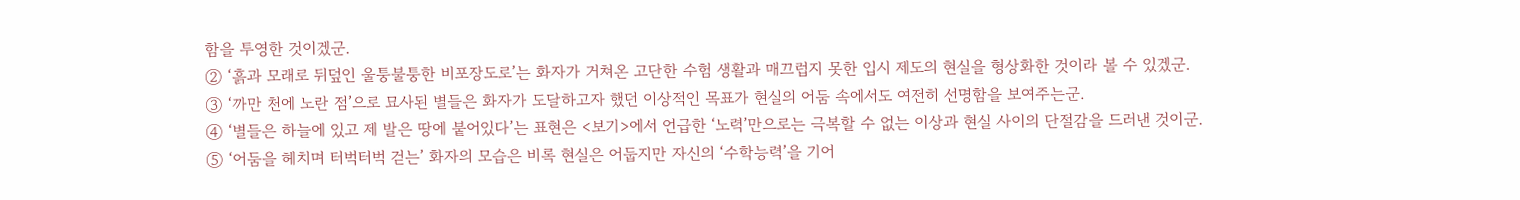함을 투영한 것이겠군.
② ‘흙과 모래로 뒤덮인 울퉁불퉁한 비포장도로’는 화자가 거쳐온 고단한 수험 생활과 매끄럽지 못한 입시 제도의 현실을 형상화한 것이라 볼 수 있겠군.
③ ‘까만 천에 노란 점’으로 묘사된 별들은 화자가 도달하고자 했던 이상적인 목표가 현실의 어둠 속에서도 여전히 선명함을 보여주는군.
④ ‘별들은 하늘에 있고 제 발은 땅에 붙어있다’는 표현은 <보기>에서 언급한 ‘노력’만으로는 극복할 수 없는 이상과 현실 사이의 단절감을 드러낸 것이군.
⑤ ‘어둠을 헤치며 터벅터벅 걷는’ 화자의 모습은 비록 현실은 어둡지만 자신의 ‘수학능력’을 기어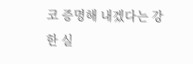코 증명해 내겠다는 강한 실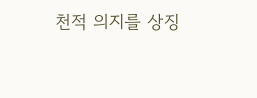천적 의지를 상징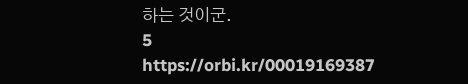하는 것이군.
5
https://orbi.kr/00019169387